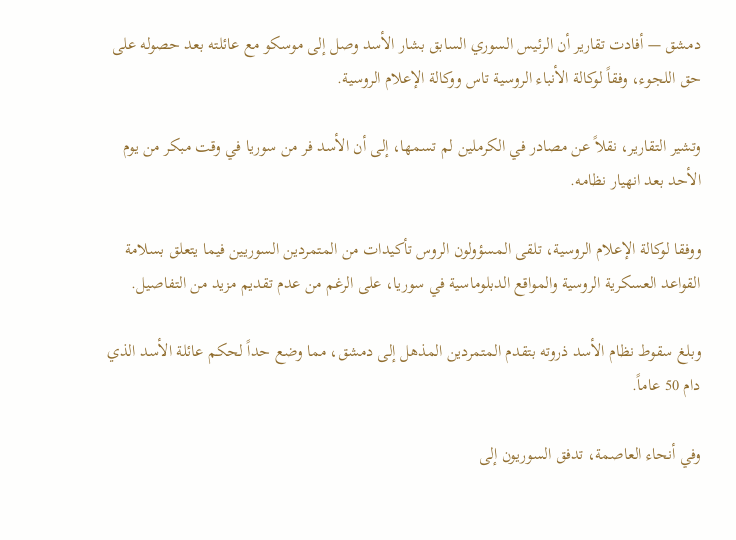دمشق — أفادت تقارير أن الرئيس السوري السابق بشار الأسد وصل إلى موسكو مع عائلته بعد حصوله على حق اللجوء، وفقاً لوكالة الأنباء الروسية تاس ووكالة الإعلام الروسية.

وتشير التقارير، نقلاً عن مصادر في الكرملين لم تسمها، إلى أن الأسد فر من سوريا في وقت مبكر من يوم الأحد بعد انهيار نظامه.

ووفقا لوكالة الإعلام الروسية، تلقى المسؤولون الروس تأكيدات من المتمردين السوريين فيما يتعلق بسلامة القواعد العسكرية الروسية والمواقع الدبلوماسية في سوريا، على الرغم من عدم تقديم مزيد من التفاصيل.

وبلغ سقوط نظام الأسد ذروته بتقدم المتمردين المذهل إلى دمشق، مما وضع حداً لحكم عائلة الأسد الذي دام 50 عاماً.

وفي أنحاء العاصمة، تدفق السوريون إلى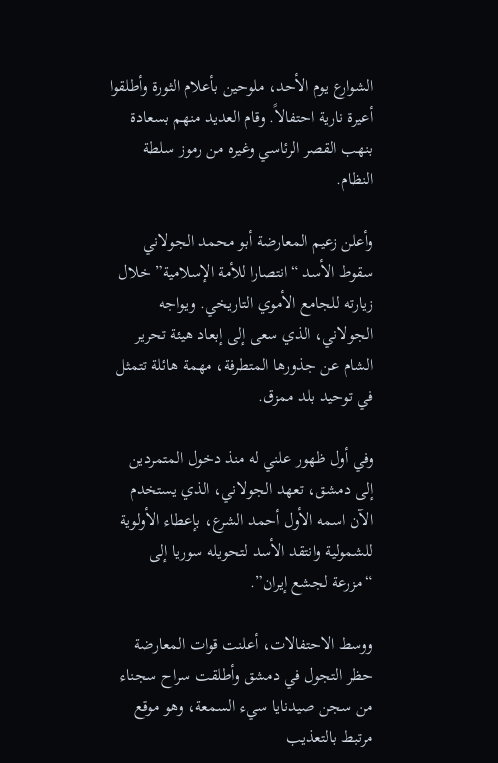الشوارع يوم الأحد، ملوحين بأعلام الثورة وأطلقوا أعيرة نارية احتفالاً. وقام العديد منهم بسعادة بنهب القصر الرئاسي وغيره من رموز سلطة النظام.

وأعلن زعيم المعارضة أبو محمد الجولاني سقوط الأسد “انتصارا للأمة الإسلامية” خلال زيارته للجامع الأموي التاريخي. ويواجه الجولاني، الذي سعى إلى إبعاد هيئة تحرير الشام عن جذورها المتطرفة، مهمة هائلة تتمثل في توحيد بلد ممزق.

وفي أول ظهور علني له منذ دخول المتمردين إلى دمشق، تعهد الجولاني، الذي يستخدم الآن اسمه الأول أحمد الشرع، بإعطاء الأولوية للشمولية وانتقد الأسد لتحويله سوريا إلى “مزرعة لجشع إيران”.

ووسط الاحتفالات، أعلنت قوات المعارضة حظر التجول في دمشق وأطلقت سراح سجناء من سجن صيدنايا سيء السمعة، وهو موقع مرتبط بالتعذيب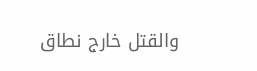والقتل خارج نطاق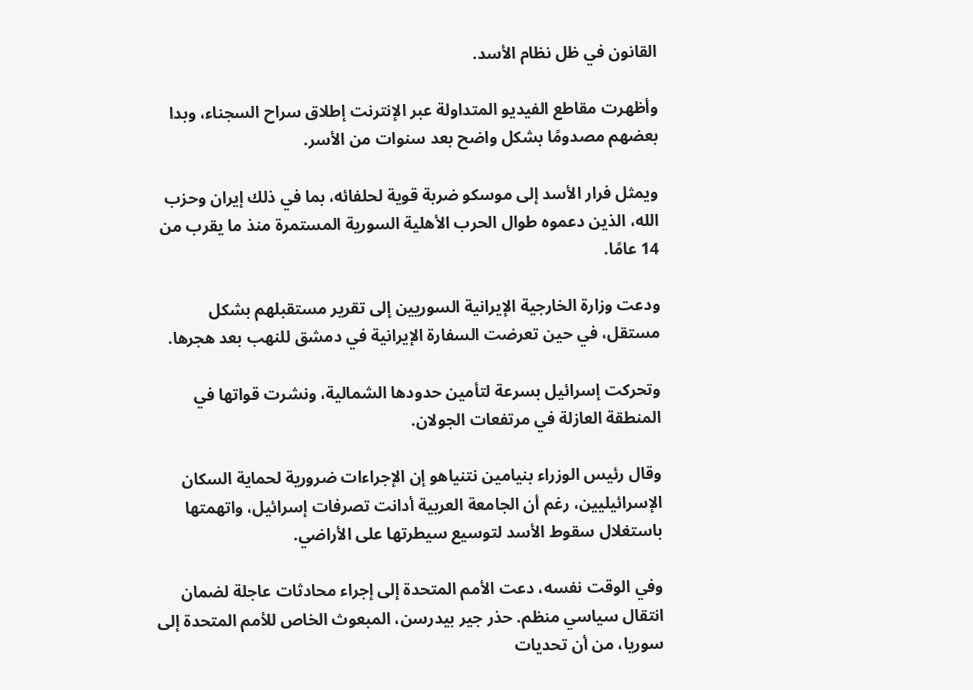القانون في ظل نظام الأسد.

وأظهرت مقاطع الفيديو المتداولة عبر الإنترنت إطلاق سراح السجناء، وبدا بعضهم مصدومًا بشكل واضح بعد سنوات من الأسر.

ويمثل فرار الأسد إلى موسكو ضربة قوية لحلفائه، بما في ذلك إيران وحزب الله، الذين دعموه طوال الحرب الأهلية السورية المستمرة منذ ما يقرب من 14 عامًا.

ودعت وزارة الخارجية الإيرانية السوريين إلى تقرير مستقبلهم بشكل مستقل، في حين تعرضت السفارة الإيرانية في دمشق للنهب بعد هجرها.

وتحركت إسرائيل بسرعة لتأمين حدودها الشمالية، ونشرت قواتها في المنطقة العازلة في مرتفعات الجولان.

وقال رئيس الوزراء بنيامين نتنياهو إن الإجراءات ضرورية لحماية السكان الإسرائيليين، رغم أن الجامعة العربية أدانت تصرفات إسرائيل، واتهمتها باستغلال سقوط الأسد لتوسيع سيطرتها على الأراضي.

وفي الوقت نفسه، دعت الأمم المتحدة إلى إجراء محادثات عاجلة لضمان انتقال سياسي منظم. حذر جير بيدرسن، المبعوث الخاص للأمم المتحدة إلى سوريا، من أن تحديات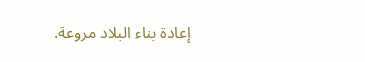إعادة بناء البلاد مروعة.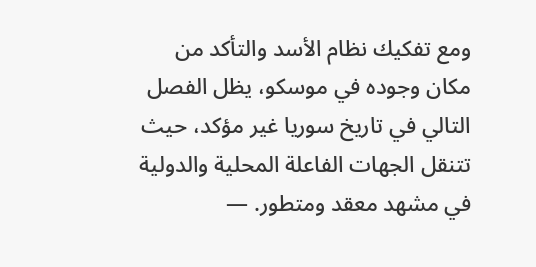ومع تفكيك نظام الأسد والتأكد من مكان وجوده في موسكو، يظل الفصل التالي في تاريخ سوريا غير مؤكد، حيث تتنقل الجهات الفاعلة المحلية والدولية في مشهد معقد ومتطور. —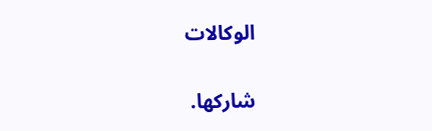الوكالات

شاركها.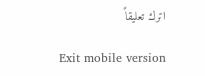اترك تعليقاً

Exit mobile version